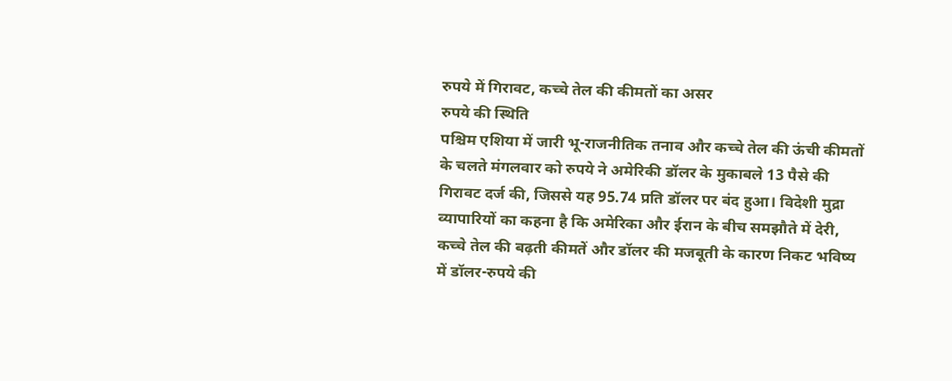रुपये में गिरावट, कच्चे तेल की कीमतों का असर
रुपये की स्थिति
पश्चिम एशिया में जारी भू-राजनीतिक तनाव और कच्चे तेल की ऊंची कीमतों के चलते मंगलवार को रुपये ने अमेरिकी डॉलर के मुकाबले 13 पैसे की गिरावट दर्ज की, जिससे यह 95.74 प्रति डॉलर पर बंद हुआ। विदेशी मुद्रा व्यापारियों का कहना है कि अमेरिका और ईरान के बीच समझौते में देरी, कच्चे तेल की बढ़ती कीमतें और डॉलर की मजबूती के कारण निकट भविष्य में डॉलर-रुपये की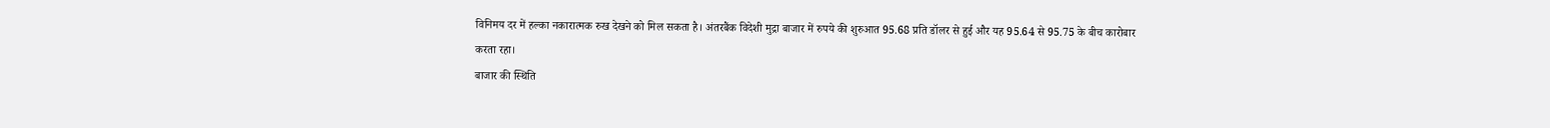विनिमय दर में हल्का नकारात्मक रुख देखने को मिल सकता है। अंतरबैंक विदेशी मुद्रा बाजार में रुपये की शुरुआत 95.68 प्रति डॉलर से हुई और यह 95.64 से 95.75 के बीच कारोबार करता रहा।
बाजार की स्थिति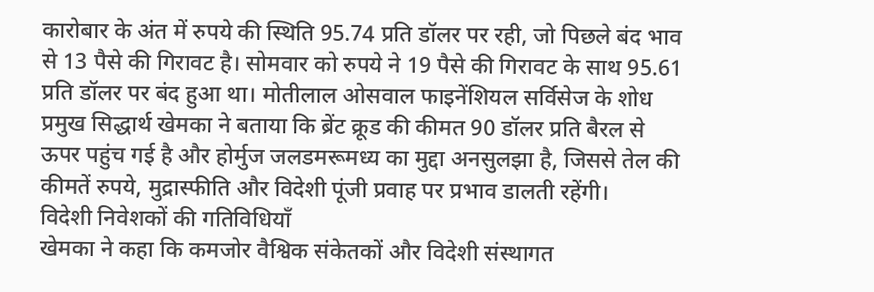कारोबार के अंत में रुपये की स्थिति 95.74 प्रति डॉलर पर रही, जो पिछले बंद भाव से 13 पैसे की गिरावट है। सोमवार को रुपये ने 19 पैसे की गिरावट के साथ 95.61 प्रति डॉलर पर बंद हुआ था। मोतीलाल ओसवाल फाइनेंशियल सर्विसेज के शोध प्रमुख सिद्धार्थ खेमका ने बताया कि ब्रेंट क्रूड की कीमत 90 डॉलर प्रति बैरल से ऊपर पहुंच गई है और होर्मुज जलडमरूमध्य का मुद्दा अनसुलझा है, जिससे तेल की कीमतें रुपये, मुद्रास्फीति और विदेशी पूंजी प्रवाह पर प्रभाव डालती रहेंगी।
विदेशी निवेशकों की गतिविधियाँ
खेमका ने कहा कि कमजोर वैश्विक संकेतकों और विदेशी संस्थागत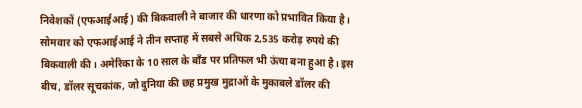निवेशकों (एफआईआई) की बिकवाली ने बाजार की धारणा को प्रभावित किया है। सोमवार को एफआईआई ने तीन सप्ताह में सबसे अधिक 2,535 करोड़ रुपये की बिकवाली की। अमेरिका के 10 साल के बॉंड पर प्रतिफल भी ऊंचा बना हुआ है। इस बीच, डॉलर सूचकांक, जो दुनिया की छह प्रमुख मुद्राओं के मुकाबले डॉलर की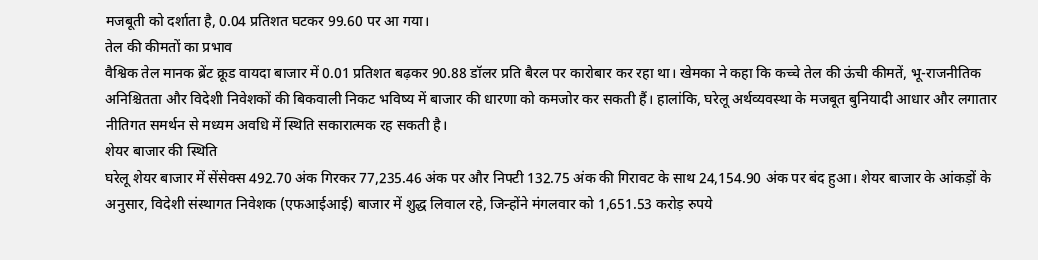मजबूती को दर्शाता है, 0.04 प्रतिशत घटकर 99.60 पर आ गया।
तेल की कीमतों का प्रभाव
वैश्विक तेल मानक ब्रेंट क्रूड वायदा बाजार में 0.01 प्रतिशत बढ़कर 90.88 डॉलर प्रति बैरल पर कारोबार कर रहा था। खेमका ने कहा कि कच्चे तेल की ऊंची कीमतें, भू-राजनीतिक अनिश्चितता और विदेशी निवेशकों की बिकवाली निकट भविष्य में बाजार की धारणा को कमजोर कर सकती हैं। हालांकि, घरेलू अर्थव्यवस्था के मजबूत बुनियादी आधार और लगातार नीतिगत समर्थन से मध्यम अवधि में स्थिति सकारात्मक रह सकती है।
शेयर बाजार की स्थिति
घरेलू शेयर बाजार में सेंसेक्स 492.70 अंक गिरकर 77,235.46 अंक पर और निफ्टी 132.75 अंक की गिरावट के साथ 24,154.90 अंक पर बंद हुआ। शेयर बाजार के आंकड़ों के अनुसार, विदेशी संस्थागत निवेशक (एफआईआई) बाजार में शुद्ध लिवाल रहे, जिन्होंने मंगलवार को 1,651.53 करोड़ रुपये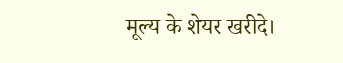मूल्य के शेयर खरीदे।